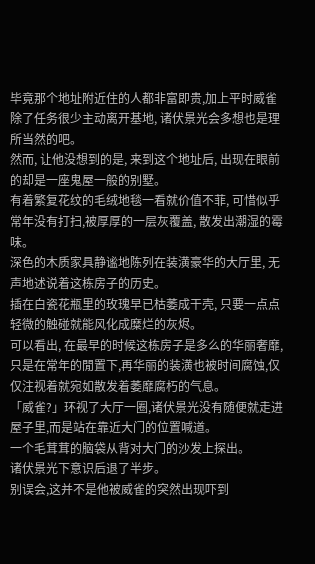毕竟那个地址附近住的人都非富即贵,加上平时威雀除了任务很少主动离开基地, 诸伏景光会多想也是理所当然的吧。
然而, 让他没想到的是, 来到这个地址后, 出现在眼前的却是一座鬼屋一般的别墅。
有着繁复花纹的毛绒地毯一看就价值不菲, 可惜似乎常年没有打扫,被厚厚的一层灰覆盖, 散发出潮湿的霉味。
深色的木质家具静谧地陈列在装潢豪华的大厅里, 无声地述说着这栋房子的历史。
插在白瓷花瓶里的玫瑰早已枯萎成干壳, 只要一点点轻微的触碰就能风化成糜烂的灰烬。
可以看出, 在最早的时候这栋房子是多么的华丽奢靡,只是在常年的閒置下,再华丽的装潢也被时间腐蚀,仅仅注视着就宛如散发着萎靡腐朽的气息。
「威雀?」环视了大厅一圈,诸伏景光没有随便就走进屋子里,而是站在靠近大门的位置喊道。
一个毛茸茸的脑袋从背对大门的沙发上探出。
诸伏景光下意识后退了半步。
别误会,这并不是他被威雀的突然出现吓到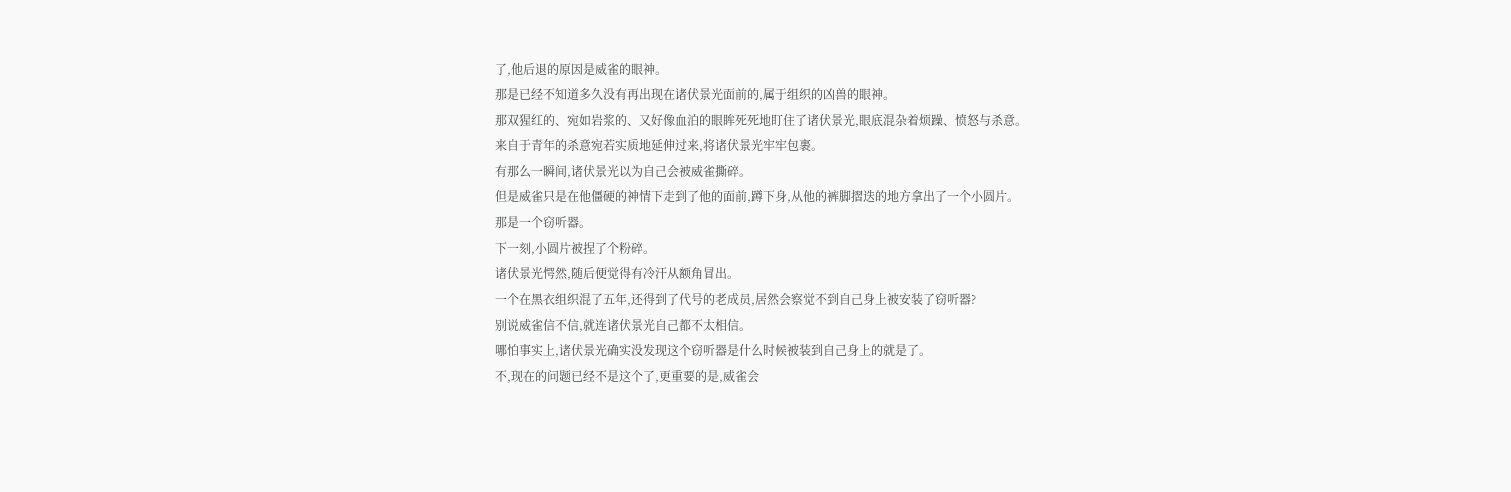了,他后退的原因是威雀的眼神。
那是已经不知道多久没有再出现在诸伏景光面前的,属于组织的凶兽的眼神。
那双猩红的、宛如岩浆的、又好像血泊的眼眸死死地盯住了诸伏景光,眼底混杂着烦躁、愤怒与杀意。
来自于青年的杀意宛若实质地延伸过来,将诸伏景光牢牢包裹。
有那么一瞬间,诸伏景光以为自己会被威雀撕碎。
但是威雀只是在他僵硬的神情下走到了他的面前,蹲下身,从他的裤脚摺迭的地方拿出了一个小圆片。
那是一个窃听器。
下一刻,小圆片被捏了个粉碎。
诸伏景光愕然,随后便觉得有冷汗从额角冒出。
一个在黑衣组织混了五年,还得到了代号的老成员,居然会察觉不到自己身上被安装了窃听器?
别说威雀信不信,就连诸伏景光自己都不太相信。
哪怕事实上,诸伏景光确实没发现这个窃听器是什么时候被装到自己身上的就是了。
不,现在的问题已经不是这个了,更重要的是,威雀会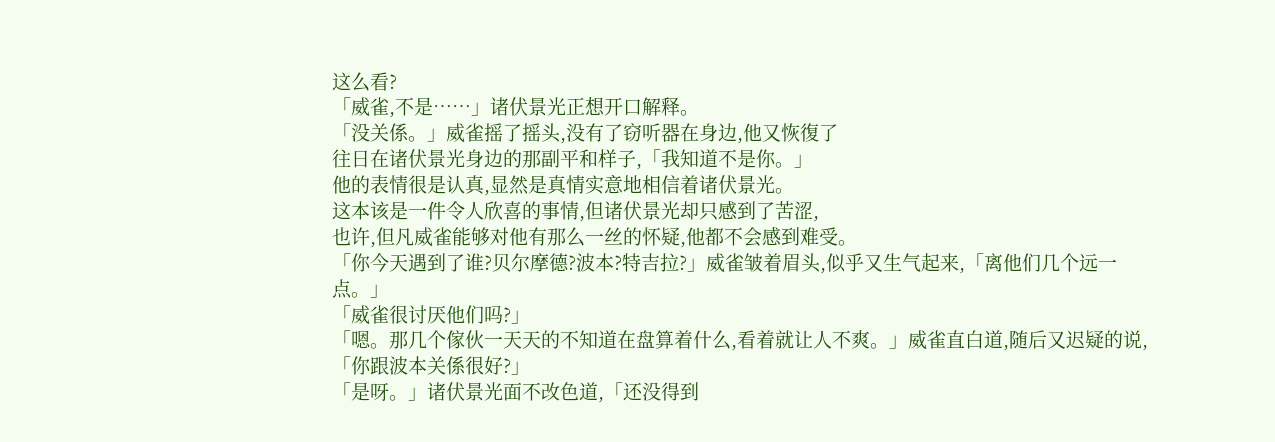这么看?
「威雀,不是……」诸伏景光正想开口解释。
「没关係。」威雀摇了摇头,没有了窃听器在身边,他又恢復了
往日在诸伏景光身边的那副平和样子,「我知道不是你。」
他的表情很是认真,显然是真情实意地相信着诸伏景光。
这本该是一件令人欣喜的事情,但诸伏景光却只感到了苦涩,
也许,但凡威雀能够对他有那么一丝的怀疑,他都不会感到难受。
「你今天遇到了谁?贝尔摩德?波本?特吉拉?」威雀皱着眉头,似乎又生气起来,「离他们几个远一点。」
「威雀很讨厌他们吗?」
「嗯。那几个傢伙一天天的不知道在盘算着什么,看着就让人不爽。」威雀直白道,随后又迟疑的说,「你跟波本关係很好?」
「是呀。」诸伏景光面不改色道,「还没得到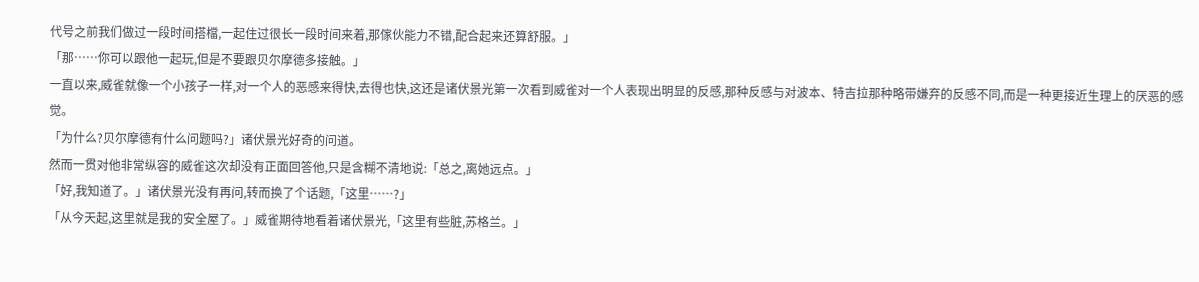代号之前我们做过一段时间搭檔,一起住过很长一段时间来着,那傢伙能力不错,配合起来还算舒服。」
「那……你可以跟他一起玩,但是不要跟贝尔摩德多接触。」
一直以来,威雀就像一个小孩子一样,对一个人的恶感来得快,去得也快,这还是诸伏景光第一次看到威雀对一个人表现出明显的反感,那种反感与对波本、特吉拉那种略带嫌弃的反感不同,而是一种更接近生理上的厌恶的感觉。
「为什么?贝尔摩德有什么问题吗?」诸伏景光好奇的问道。
然而一贯对他非常纵容的威雀这次却没有正面回答他,只是含糊不清地说:「总之,离她远点。」
「好,我知道了。」诸伏景光没有再问,转而换了个话题,「这里……?」
「从今天起,这里就是我的安全屋了。」威雀期待地看着诸伏景光,「这里有些脏,苏格兰。」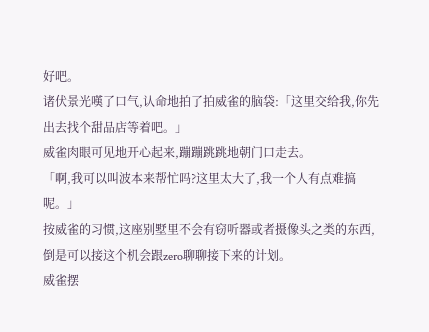好吧。
诸伏景光嘆了口气,认命地拍了拍威雀的脑袋:「这里交给我,你先出去找个甜品店等着吧。」
威雀肉眼可见地开心起来,蹦蹦跳跳地朝门口走去。
「啊,我可以叫波本来帮忙吗?这里太大了,我一个人有点难搞呢。」
按威雀的习惯,这座别墅里不会有窃听器或者摄像头之类的东西,倒是可以接这个机会跟zero聊聊接下来的计划。
威雀摆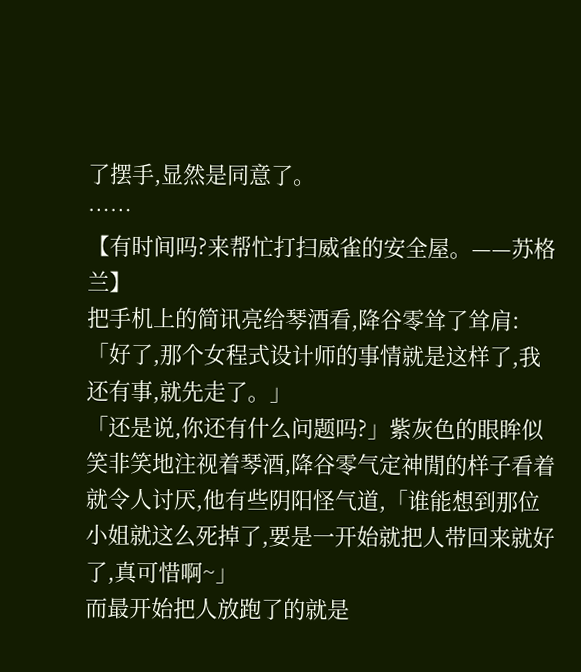了摆手,显然是同意了。
……
【有时间吗?来帮忙打扫威雀的安全屋。——苏格兰】
把手机上的简讯亮给琴酒看,降谷零耸了耸肩:「好了,那个女程式设计师的事情就是这样了,我还有事,就先走了。」
「还是说,你还有什么问题吗?」紫灰色的眼眸似笑非笑地注视着琴酒,降谷零气定神閒的样子看着就令人讨厌,他有些阴阳怪气道,「谁能想到那位小姐就这么死掉了,要是一开始就把人带回来就好了,真可惜啊~」
而最开始把人放跑了的就是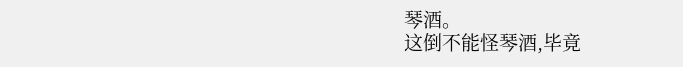琴酒。
这倒不能怪琴酒,毕竟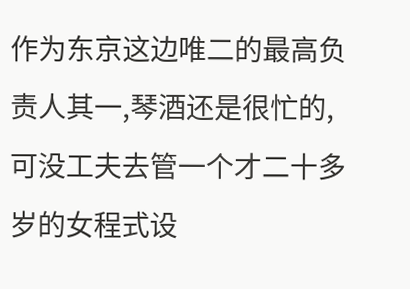作为东京这边唯二的最高负责人其一,琴酒还是很忙的,可没工夫去管一个才二十多岁的女程式设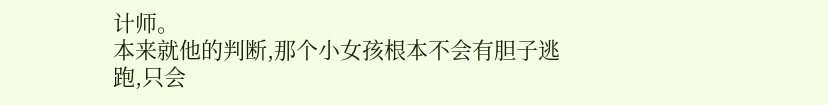计师。
本来就他的判断,那个小女孩根本不会有胆子逃跑,只会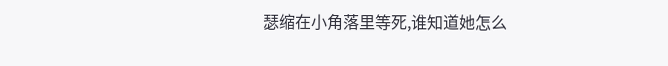瑟缩在小角落里等死,谁知道她怎么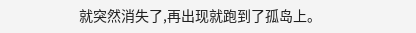就突然消失了,再出现就跑到了孤岛上。